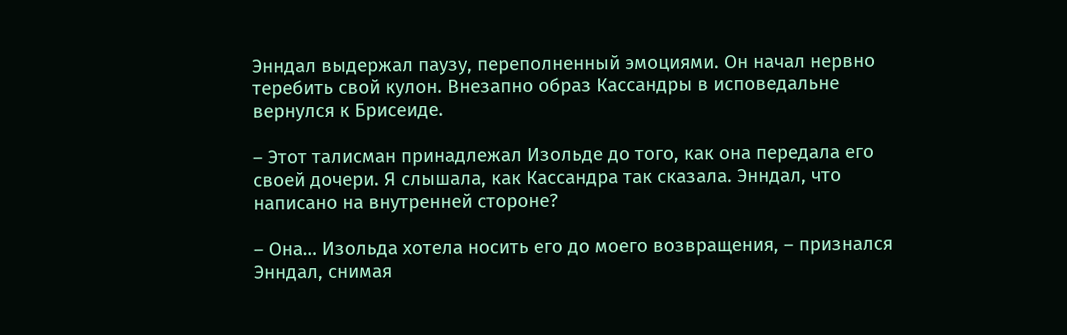Энндал выдержал паузу, переполненный эмоциями. Он начал нервно теребить свой кулон. Внезапно образ Кассандры в исповедальне вернулся к Брисеиде.

– Этот талисман принадлежал Изольде до того, как она передала его своей дочери. Я слышала, как Кассандра так сказала. Энндал, что написано на внутренней стороне?

– Она… Изольда хотела носить его до моего возвращения, – признался Энндал, снимая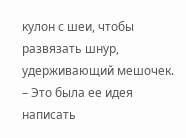кулон с шеи, чтобы развязать шнур, удерживающий мешочек. – Это была ее идея написать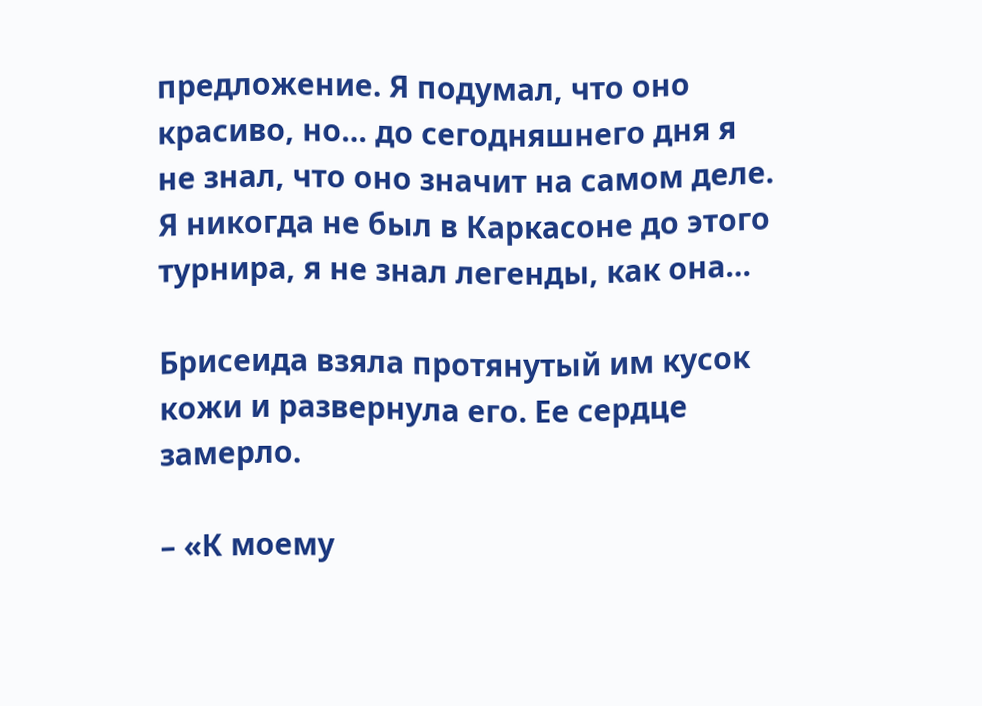предложение. Я подумал, что оно красиво, но… до сегодняшнего дня я не знал, что оно значит на самом деле. Я никогда не был в Каркасоне до этого турнира, я не знал легенды, как она…

Брисеида взяла протянутый им кусок кожи и развернула его. Ее сердце замерло.

– «К моему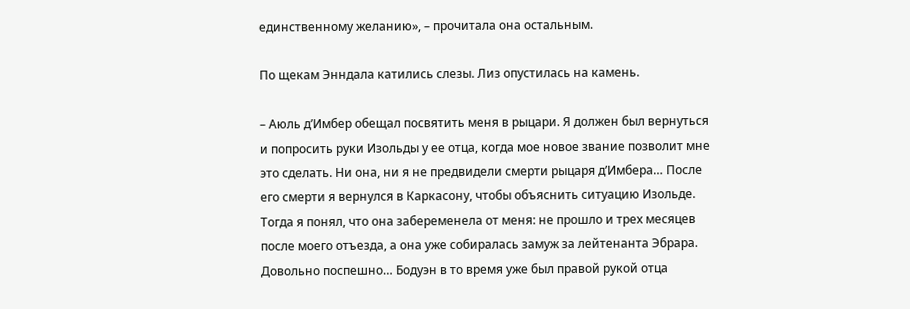единственному желанию», – прочитала она остальным.

По щекам Энндала катились слезы. Лиз опустилась на камень.

– Аюль д’Имбер обещал посвятить меня в рыцари. Я должен был вернуться и попросить руки Изольды у ее отца, когда мое новое звание позволит мне это сделать. Ни она, ни я не предвидели смерти рыцаря д’Имбера… После его смерти я вернулся в Каркасону, чтобы объяснить ситуацию Изольде. Тогда я понял, что она забеременела от меня: не прошло и трех месяцев после моего отъезда, а она уже собиралась замуж за лейтенанта Эбрара. Довольно поспешно… Бодуэн в то время уже был правой рукой отца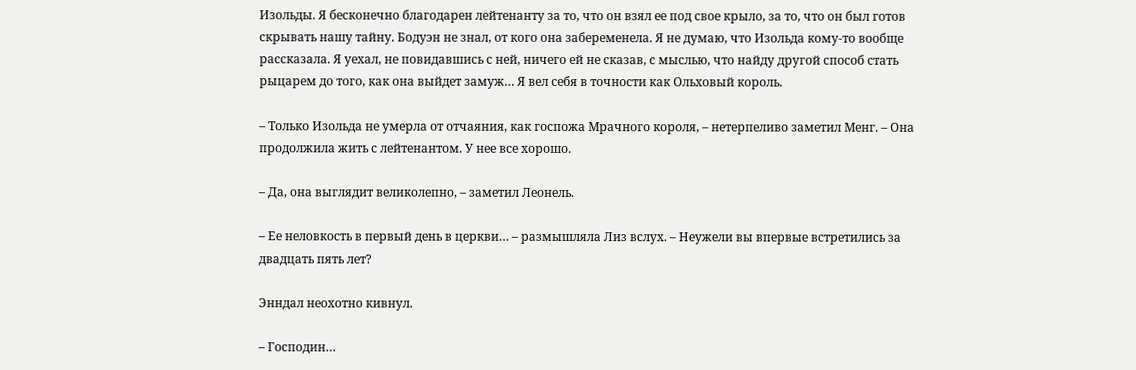Изольды. Я бесконечно благодарен лейтенанту за то, что он взял ее под свое крыло, за то, что он был готов скрывать нашу тайну. Бодуэн не знал, от кого она забеременела. Я не думаю, что Изольда кому-то вообще рассказала. Я уехал, не повидавшись с ней, ничего ей не сказав, с мыслью, что найду другой способ стать рыцарем до того, как она выйдет замуж… Я вел себя в точности как Ольховый король.

– Только Изольда не умерла от отчаяния, как госпожа Мрачного короля, – нетерпеливо заметил Менг. – Она продолжила жить с лейтенантом. У нее все хорошо.

– Да, она выглядит великолепно, – заметил Леонель.

– Ее неловкость в первый день в церкви… – размышляла Лиз вслух. – Неужели вы впервые встретились за двадцать пять лет?

Энндал неохотно кивнул.

– Господин…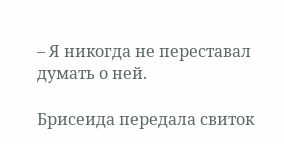– Я никогда не переставал думать о ней.

Брисеида передала свиток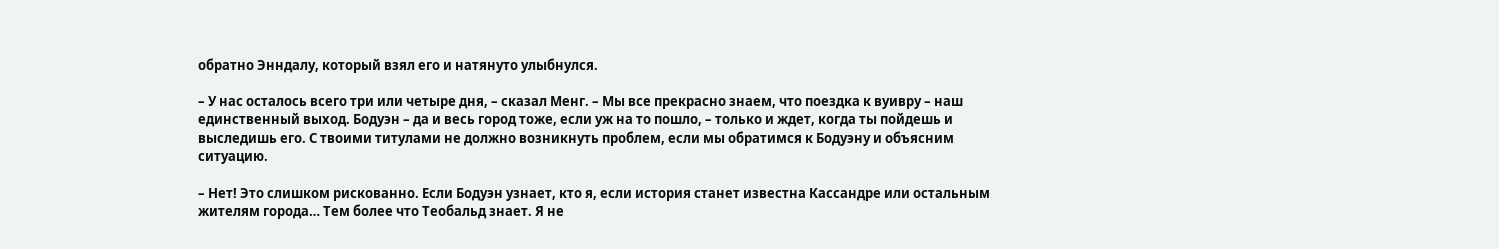обратно Энндалу, который взял его и натянуто улыбнулся.

– У нас осталось всего три или четыре дня, – сказал Менг. – Мы все прекрасно знаем, что поездка к вуивру – наш единственный выход. Бодуэн – да и весь город тоже, если уж на то пошло, – только и ждет, когда ты пойдешь и выследишь его. С твоими титулами не должно возникнуть проблем, если мы обратимся к Бодуэну и объясним ситуацию.

– Нет! Это слишком рискованно. Если Бодуэн узнает, кто я, если история станет известна Кассандре или остальным жителям города… Тем более что Теобальд знает. Я не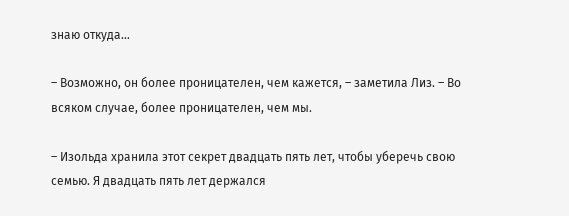знаю откуда…

– Возможно, он более проницателен, чем кажется, – заметила Лиз. – Во всяком случае, более проницателен, чем мы.

– Изольда хранила этот секрет двадцать пять лет, чтобы уберечь свою семью. Я двадцать пять лет держался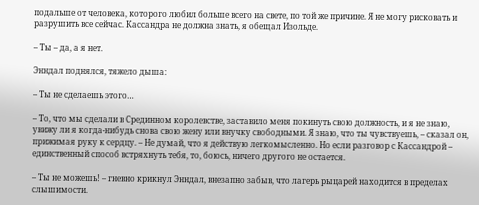подальше от человека, которого любил больше всего на свете, по той же причине. Я не могу рисковать и разрушить все сейчас. Кассандра не должна знать, я обещал Изольде.

– Ты – да, а я нет.

Энндал поднялся, тяжело дыша:

– Ты не сделаешь этого…

– То, что мы сделали в Срединном королевстве, заставило меня покинуть свою должность, и я не знаю, увижу ли я когда-нибудь снова свою жену или внучку свободными. Я знаю, что ты чувствуешь, – сказал он, прижимая руку к сердцу. – Не думай, что я действую легкомысленно. Но если разговор с Кассандрой – единственный способ встряхнуть тебя, то, боюсь, ничего другого не остается.

– Ты не можешь! – гневно крикнул Энндал, внезапно забыв, что лагерь рыцарей находится в пределах слышимости.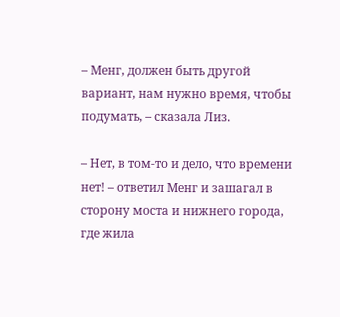– Менг, должен быть другой вариант, нам нужно время, чтобы подумать, – сказала Лиз.

– Нет, в том-то и дело, что времени нет! – ответил Менг и зашагал в сторону моста и нижнего города, где жила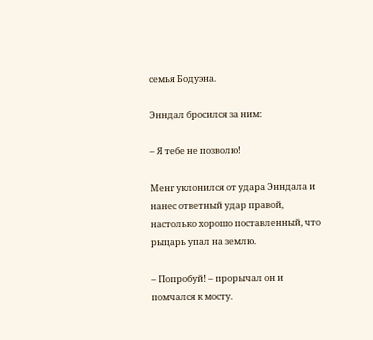семья Бодуэна.

Энндал бросился за ним:

– Я тебе не позволю!

Менг уклонился от удара Энндала и нанес ответный удар правой, настолько хорошо поставленный, что рыцарь упал на землю.

– Попробуй! – прорычал он и помчался к мосту.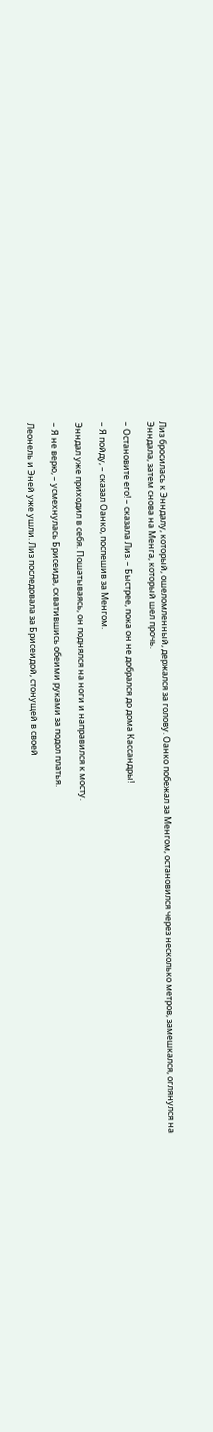Лиз бросилась к Энндалу, который, ошеломленный, держался за голову. Оанко побежал за Менгом, остановился через несколько метров, замешкался, оглянулся на Энндала, затем снова на Менга, который шел прочь.

– Остановите его! – сказала Лиз. – Быстрее, пока он не добрался до дома Кассандры!

– Я пойду, – сказал Оанко, поспешив за Менгом.

Энндал уже приходил в себя. Пошатываясь, он поднялся на ноги и направился к мосту.

– Я не верю, – усмехнулась Брисеида, схватившись обеими руками за подол платья.

Леонель и Эней уже ушли. Лиз последовала за Брисеидой, стонущей в своей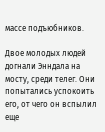массе подъюбников.

Двое молодых людей догнали Энндала на мосту, среди телег. Они попытались успокоить его, от чего он вспылил еще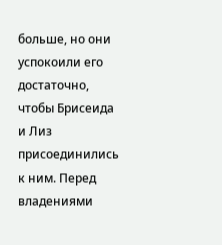больше, но они успокоили его достаточно, чтобы Брисеида и Лиз присоединились к ним. Перед владениями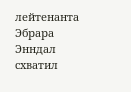лейтенанта Эбрара Энндал схватил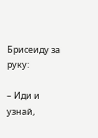Брисеиду за руку:

– Иди и узнай,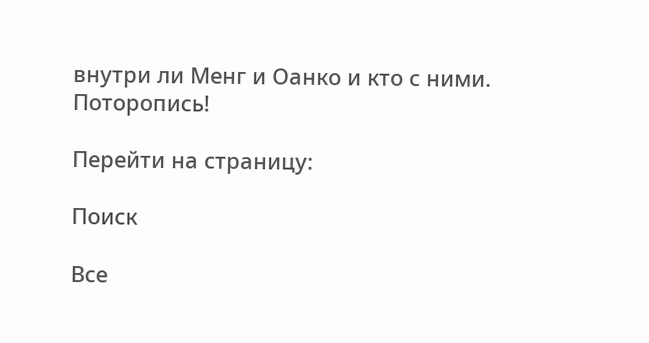внутри ли Менг и Оанко и кто с ними. Поторопись!

Перейти на страницу:

Поиск

Все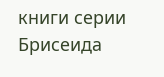книги серии Брисеида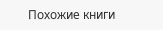Похожие книги